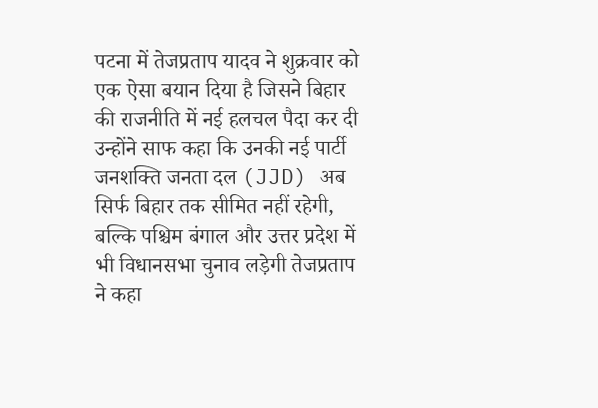पटना में तेजप्रताप यादव ने शुक्रवार को एक ऐसा बयान दिया है जिसने बिहार की राजनीति में नई हलचल पैदा कर दी उन्होंने साफ कहा कि उनकी नई पार्टी जनशक्ति जनता दल (JJD) अब सिर्फ बिहार तक सीमित नहीं रहेगी, बल्कि पश्चिम बंगाल और उत्तर प्रदेश में भी विधानसभा चुनाव लड़ेगी तेजप्रताप ने कहा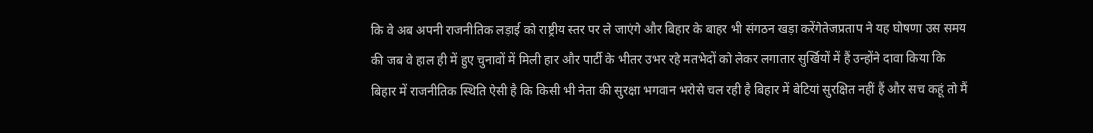कि वे अब अपनी राजनीतिक लड़ाई को राष्ट्रीय स्तर पर ले जाएंगे और बिहार के बाहर भी संगठन खड़ा करेंगेतेजप्रताप ने यह घोषणा उस समय की जब वे हाल ही में हुए चुनावों में मिली हार और पार्टी के भीतर उभर रहे मतभेदों को लेकर लगातार सुर्खियों में हैं उन्होंने दावा किया कि बिहार में राजनीतिक स्थिति ऐसी है कि किसी भी नेता की सुरक्षा भगवान भरोसे चल रही है बिहार में बेटियां सुरक्षित नहीं हैं और सच कहूं तो मैं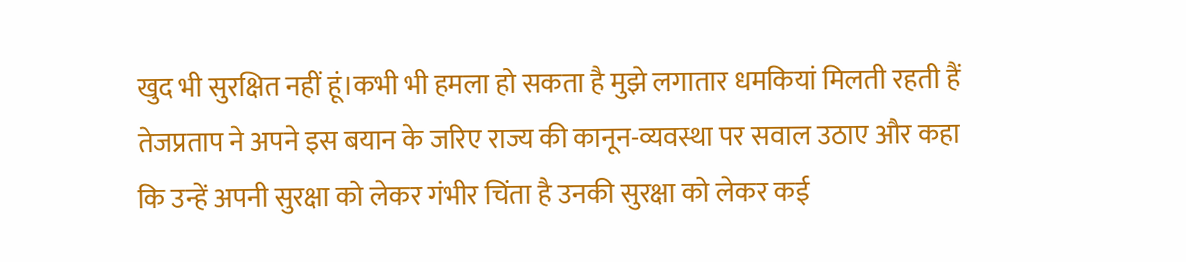खुद भी सुरक्षित नहीं हूं।कभी भी हमला हो सकता है मुझे लगातार धमकियां मिलती रहती हैं तेजप्रताप ने अपने इस बयान के जरिए राज्य की कानून-व्यवस्था पर सवाल उठाए और कहा कि उन्हें अपनी सुरक्षा को लेकर गंभीर चिंता है उनकी सुरक्षा को लेकर कई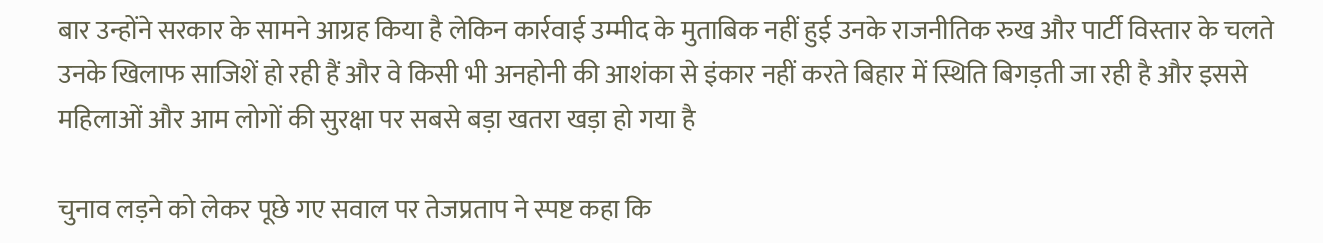बार उन्होंने सरकार के सामने आग्रह किया है लेकिन कार्रवाई उम्मीद के मुताबिक नहीं हुई उनके राजनीतिक रुख और पार्टी विस्तार के चलते उनके खिलाफ साजिशें हो रही हैं और वे किसी भी अनहोनी की आशंका से इंकार नहीं करते बिहार में स्थिति बिगड़ती जा रही है और इससे महिलाओं और आम लोगों की सुरक्षा पर सबसे बड़ा खतरा खड़ा हो गया है

चुनाव लड़ने को लेकर पूछे गए सवाल पर तेजप्रताप ने स्पष्ट कहा कि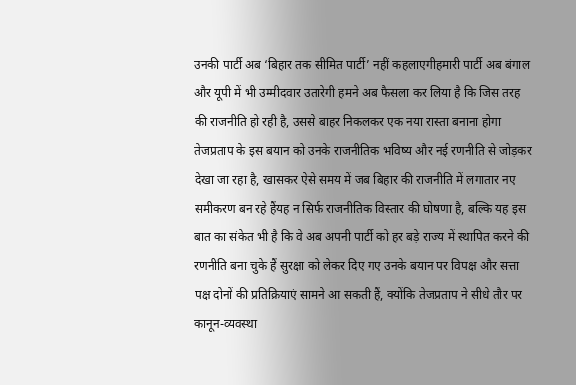उनकी पार्टी अब ‘बिहार तक सीमित पार्टी’ नहीं कहलाएगीहमारी पार्टी अब बंगाल और यूपी में भी उम्मीदवार उतारेगी हमने अब फैसला कर लिया है कि जिस तरह की राजनीति हो रही है, उससे बाहर निकलकर एक नया रास्ता बनाना होगा तेजप्रताप के इस बयान को उनके राजनीतिक भविष्य और नई रणनीति से जोड़कर देखा जा रहा है, खासकर ऐसे समय में जब बिहार की राजनीति में लगातार नए समीकरण बन रहे हैंयह न सिर्फ राजनीतिक विस्तार की घोषणा है, बल्कि यह इस बात का संकेत भी है कि वे अब अपनी पार्टी को हर बड़े राज्य में स्थापित करने की रणनीति बना चुके हैं सुरक्षा को लेकर दिए गए उनके बयान पर विपक्ष और सत्ता पक्ष दोनों की प्रतिक्रियाएं सामने आ सकती हैं, क्योंकि तेजप्रताप ने सीधे तौर पर कानून-व्यवस्था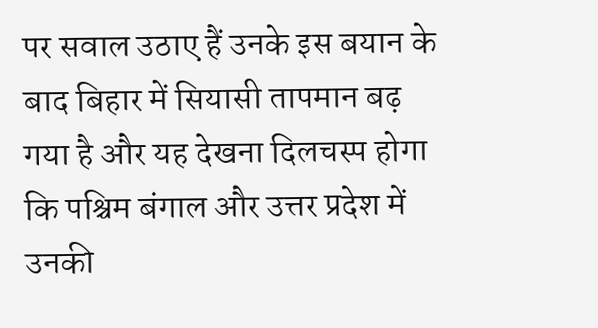पर सवाल उठाए हैं उनके इस बयान के बाद बिहार में सियासी तापमान बढ़ गया है और यह देखना दिलचस्प होगा कि पश्चिम बंगाल और उत्तर प्रदेश में उनकी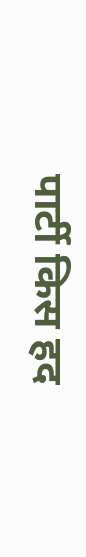पार्टी किस हद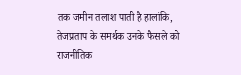तक जमीन तलाश पाती है हालांकि, तेजप्रताप के समर्थक उनके फैसले को राजनीतिक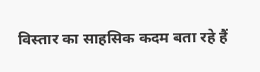विस्तार का साहसिक कदम बता रहे हैं